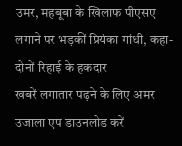उमर, महबूबा के खिलाफ पीएसए लगाने पर भड़कीं प्रियंका गांधी, कहा- दोनों रिहाई के हकदार
खबरें लगातार पढ़ने के लिए अमर उजाला एप डाउनलोड करें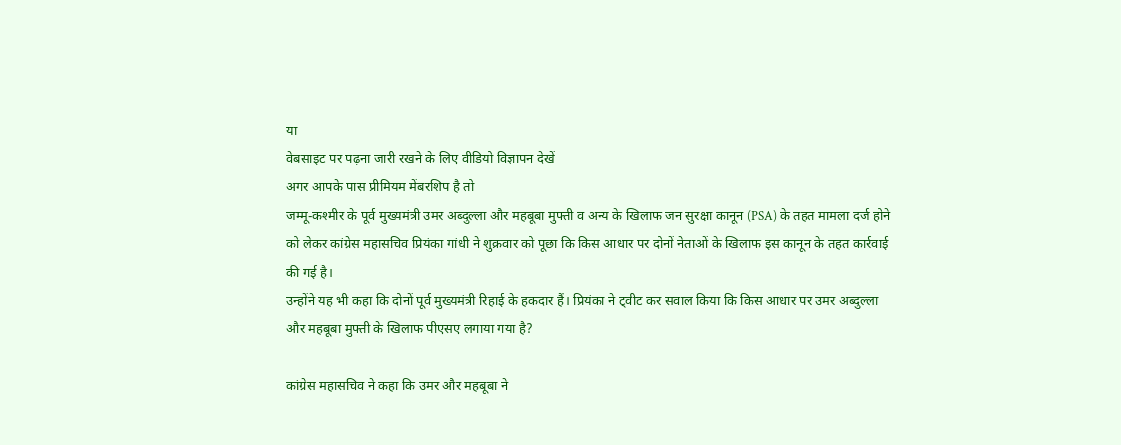या
वेबसाइट पर पढ़ना जारी रखने के लिए वीडियो विज्ञापन देखें
अगर आपके पास प्रीमियम मेंबरशिप है तो
जम्मू-कश्मीर के पूर्व मुख्यमंत्री उमर अब्दुल्ला और महबूबा मुफ्ती व अन्य के खिलाफ जन सुरक्षा कानून (PSA) के तहत मामला दर्ज होने को लेकर कांग्रेस महासचिव प्रियंका गांधी ने शुक्रवार को पूछा कि किस आधार पर दोनों नेताओं के खिलाफ इस कानून के तहत कार्रवाई की गई है।
उन्होंने यह भी कहा कि दोनों पूर्व मुख्यमंत्री रिहाई के हकदार हैं। प्रियंका ने ट्वीट कर सवाल किया कि किस आधार पर उमर अब्दुल्ला और महबूबा मुफ्ती के खिलाफ पीएसए लगाया गया है?

कांग्रेस महासचिव ने कहा कि उमर और महबूबा ने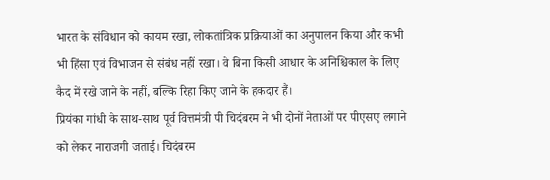भारत के संविधान को कायम रखा, लोकतांत्रिक प्रक्रियाओं का अनुपालन किया और कभी भी हिंसा एवं विभाजन से संबंध नहीं रखा। वे बिना किसी आधार के अनिश्चिकाल के लिए कैद में रखे जाने के नहीं, बल्कि रिहा किए जाने के हकदार हैं।
प्रियंका गांधी के साथ-साथ पूर्व वित्तमंत्री पी चिदंबरम ने भी दोनों नेताओं पर पीएसए लगाने को लेकर नाराजगी जताई। चिदंबरम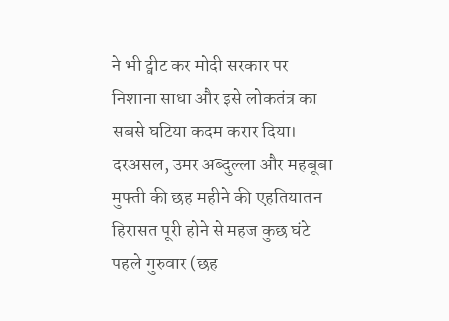ने भी ट्वीट कर मोदी सरकार पर निशाना साधा और इसे लोकतंत्र का सबसे घटिया कदम करार दिया।
दरअसल, उमर अब्दुल्ला और महबूबा मुफ्ती की छह महीने की एहतियातन हिरासत पूरी होने से महज कुछ घंटे पहले गुरुवार (छह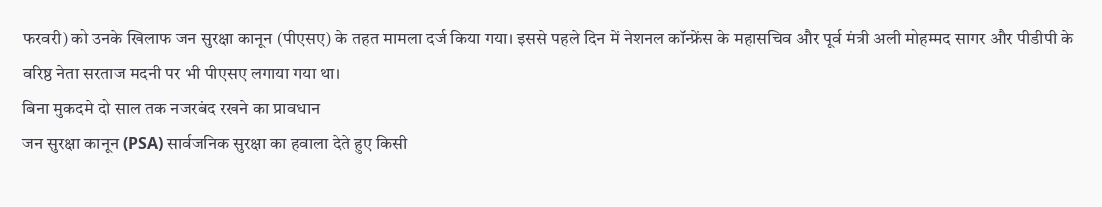फरवरी) को उनके खिलाफ जन सुरक्षा कानून (पीएसए) के तहत मामला दर्ज किया गया। इससे पहले दिन में नेशनल कॉन्फ्रेंस के महासचिव और पूर्व मंत्री अली मोहम्मद सागर और पीडीपी के वरिष्ठ नेता सरताज मदनी पर भी पीएसए लगाया गया था।
बिना मुकदमे दो साल तक नजरबंद रखने का प्रावधान
जन सुरक्षा कानून (PSA) सार्वजनिक सुरक्षा का हवाला देते हुए किसी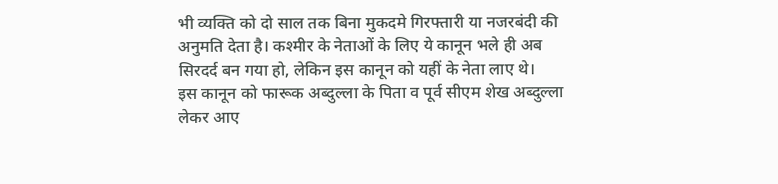भी व्यक्ति को दो साल तक बिना मुकदमे गिरफ्तारी या नजरबंदी की अनुमति देता है। कश्मीर के नेताओं के लिए ये कानून भले ही अब सिरदर्द बन गया हो, लेकिन इस कानून को यहीं के नेता लाए थे।
इस कानून को फारूक अब्दुल्ला के पिता व पूर्व सीएम शेख अब्दुल्ला लेकर आए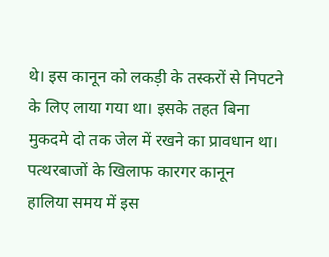थे। इस कानून को लकड़ी के तस्करों से निपटने के लिए लाया गया था। इसके तहत बिना मुकदमे दो तक जेल में रखने का प्रावधान था।
पत्थरबाजों के खिलाफ कारगर कानून
हालिया समय में इस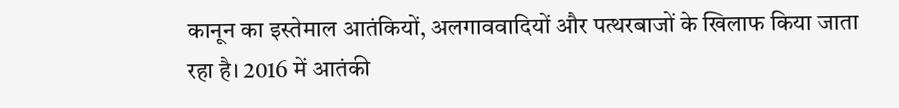कानून का इस्तेमाल आतंकियों, अलगाववादियों और पत्थरबाजों के खिलाफ किया जाता रहा है। 2016 में आतंकी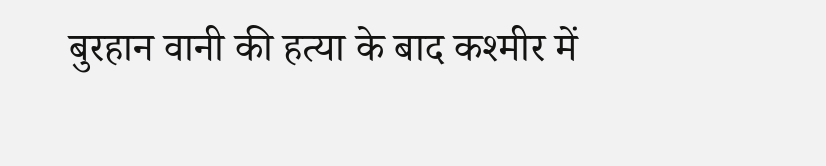बुरहान वानी की हत्या के बाद कश्मीर में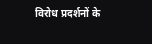विरोध प्रदर्शनों के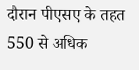दौरान पीएसए के तहत 550 से अधिक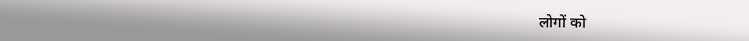लोगों को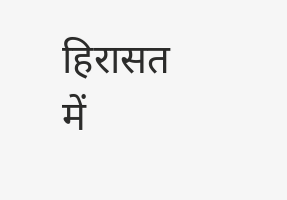हिरासत में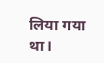लिया गया था।